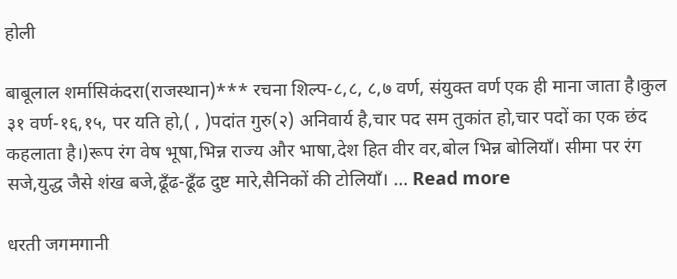होली

बाबूलाल शर्मासिकंदरा(राजस्थान)*** रचना शिल्प-८,८, ८,७ वर्ण, संयुक्त वर्ण एक ही माना जाता है।कुल ३१ वर्ण-१६,१५, पर यति हो,( , )पदांत गुरु(२) अनिवार्य है,चार पद सम तुकांत हो,चार पदों का एक छंद कहलाता है।)रूप रंग वेष भूषा,भिन्न राज्य और भाषा,देश हित वीर वर,बोल भिन्न बोलियाँ। सीमा पर रंग सजे,युद्ध जैसे शंख बजे,ढूँढ-ढूँढ दुष्ट मारे,सैनिकों की टोलियाँ। … Read more

धरती जगमगानी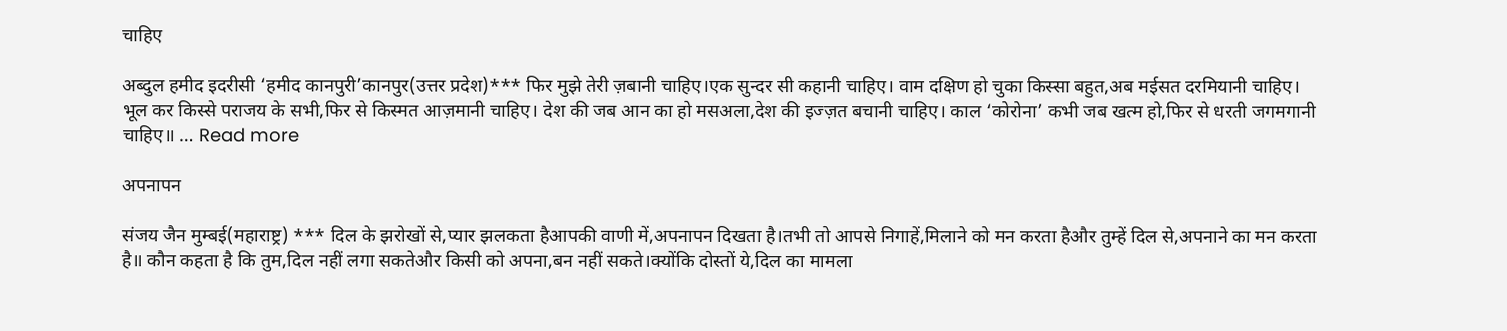चाहिए

अब्दुल हमीद इदरीसी ‘हमीद कानपुरी’कानपुर(उत्तर प्रदेश)*** फिर मुझे तेरी ज़बानी चाहिए।एक सुन्दर सी कहानी चाहिए। वाम दक्षिण हो चुका किस्सा बहुत,अब मईसत दरमियानी चाहिए। भूल कर किस्से पराजय के सभी,फिर से किस्मत आज़मानी चाहिए। देश की जब आन का हो मसअला,देश की इज्ज़त बचानी चाहिए। काल ‘कोरोना’ कभी जब खत्म हो,फिर से धरती जगमगानी चाहिए॥ … Read more

अपनापन

संजय जैन मुम्बई(महाराष्ट्र) *** दिल के झरोखों से,प्यार झलकता हैआपकी वाणी में,अपनापन दिखता है।तभी तो आपसे निगाहें,मिलाने को मन करता हैऔर तुम्हें दिल से,अपनाने का मन करता है॥ कौन कहता है कि तुम,दिल नहीं लगा सकतेऔर किसी को अपना,बन नहीं सकते।क्योंकि दोस्तों ये,दिल का मामला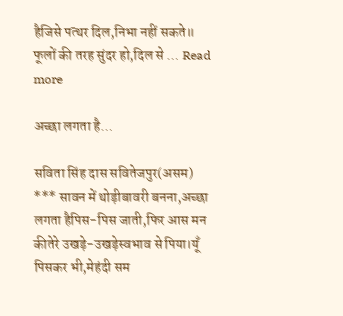हैजिसे पत्थर दिल,निभा नहीं सकते॥ फूलों की तरह सुंदर हो,दिल से … Read more

अच्छा लगता है…

सविता सिंह दास सवितेजपुर(असम) *** सावन में थोड़ीबावरी बनना,अच्छा लगता हैपिस-पिस जाती,फिर आस मन कीतेरे उखड़े-उखड़ेस्वभाव से पिया।यूँ पिसकर भी,मेहंदी सम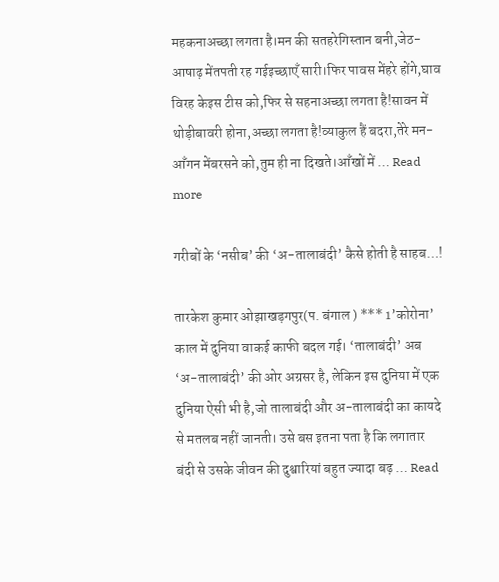महकनाअच्छा लगता है।मन की सतहरेगिस्तान बनी,जेठ-आषाढ़ मेंतपती रह गईइच्छाएँ सारी।फिर पावस मेंहरे होंगे,घाव विरह केइस टीस को,फिर से सहनाअच्छा लगता है!सावन में थोड़ीबावरी होना,अच्छा लगता है!व्याकुल हैं बदरा,तेरे मन-आँगन मेंबरसने को,तुम ही ना दिखते।आँखों में … Read more

गरीबों के ‘नसीब’ की ‘अ-तालाबंदी’ कैसे होती है साहब…!

तारकेश कुमार ओझाखड़गपुर(प. बंगाल ) *** 1’कोरोना’ काल में दुनिया वाकई काफी बदल गई। ‘तालाबंदी’ अब ‘अ-तालाबंदी’ की ओर अग्रसर है, लेकिन इस दुनिया में एक दुनिया ऐसी भी है,जो तालाबंदी और अ-तालाबंदी का कायदे से मतलब नहीं जानती। उसे बस इतना पता है कि लगातार बंदी से उसके जीवन की दुश्वारियां बहुत ज्यादा बढ़ … Read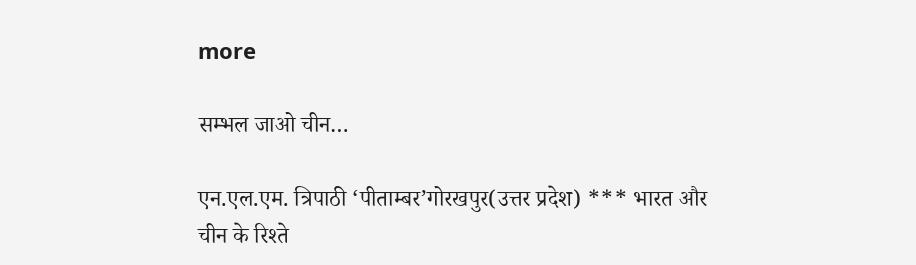more

सम्भल जाओ चीन…

एन.एल.एम. त्रिपाठी ‘पीताम्बर’गोरखपुर(उत्तर प्रदेश) *** भारत और चीन के रिश्ते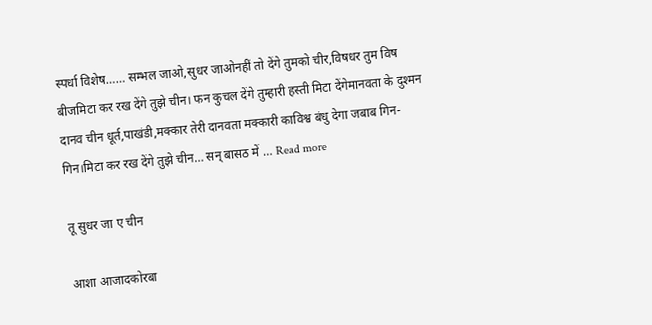स्पर्धा विशेष…… सम्भल जाओ,सुधर जाओनहीं तो देंगे तुमको चीर,विषधर तुम विष बीजमिटा कर रख देंगे तुझे चीन। फन कुचल देंगे तुम्हारी हस्ती मिटा देंगेमानवता के दुश्मन दानव चीन धूर्त,पाखंडी,मक्कार तेरी दानवता मक्कारी काविश्व बंधु देगा जबाब गिन-गिन।मिटा कर रख देंगे तुझे चीन… सन् बासठ में … Read more

तू सुधर जा ए चीन

आशा आजादकोरबा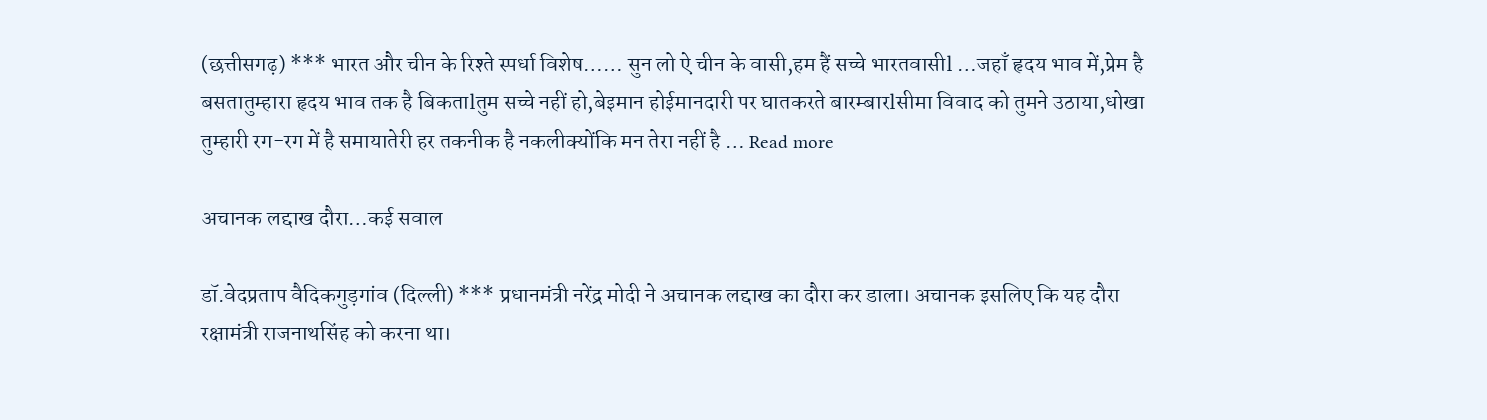(छत्तीसगढ़) *** भारत और चीन के रिश्ते स्पर्धा विशेष…… सुन लो ऐ चीन के वासी,हम हैं सच्चे भारतवासीl …जहाँ हृदय भाव में,प्रेम है बसतातुम्हारा हृदय भाव तक है बिकताlतुम सच्चे नहीं हो,बेइमान होईमानदारी पर घातकरते बारम्बारlसीमा विवाद को तुमने उठाया,धोखा तुम्हारी रग-रग में है समायातेरी हर तकनीक है नकलीक्योंकि मन तेरा नहीं है … Read more

अचानक लद्दाख दौरा…कई सवाल

डॉ.वेदप्रताप वैदिकगुड़गांव (दिल्ली) *** प्रधानमंत्री नरेंद्र मोदी ने अचानक लद्दाख का दौरा कर डाला। अचानक इसलिए कि यह दौरा रक्षामंत्री राजनाथसिंह को करना था।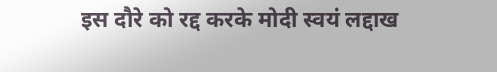इस दौरे को रद्द करके मोदी स्वयं लद्दाख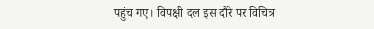पहुंच गए। विपक्षी दल इस दौरे पर विचित्र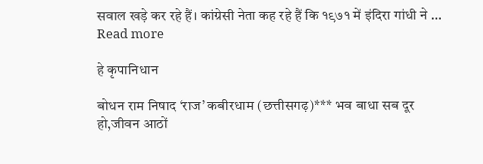सवाल खड़े कर रहे हैं। कांग्रेसी नेता कह रहे हैं कि १९७१ में इंदिरा गांधी ने … Read more

हे कृपानिधान

बोधन राम निषाद ‘राज’ कबीरधाम (छत्तीसगढ़)*** भव बाधा सब दूर हो,जीवन आठों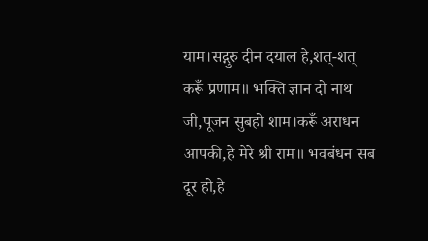याम।सद्गुरु दीन दयाल हे,शत्-शत् करूँ प्रणाम॥ भक्ति ज्ञान दो नाथ जी,पूजन सुबहो शाम।करूँ अराधन आपकी,हे मेरे श्री राम॥ भवबंधन सब दूर हो,हे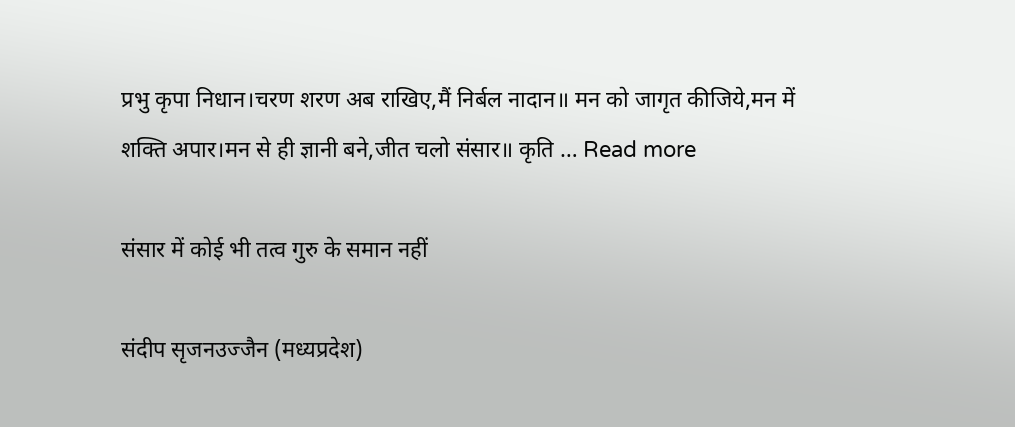प्रभु कृपा निधान।चरण शरण अब राखिए,मैं निर्बल नादान॥ मन को जागृत कीजिये,मन में शक्ति अपार।मन से ही ज्ञानी बने,जीत चलो संसार॥ कृति … Read more

संसार में कोई भी तत्व गुरु के समान नहीं

संदीप सृजनउज्जैन (मध्यप्रदेश)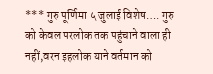*** गुरु पूर्णिमा ५ जुलाई विशेष…. गुरु को केवल परलोक तक पहुंचाने वाला ही नहीं,वरन इहलोक याने वर्तमान को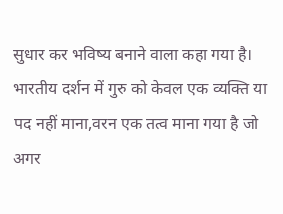सुधार कर भविष्य बनाने वाला कहा गया है। भारतीय दर्शन में गुरु को केवल एक व्यक्ति या पद नहीं माना,वरन एक तत्व माना गया है जो अगर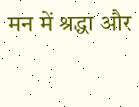मन में श्रद्धा और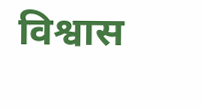विश्वास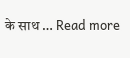के साथ … Read more